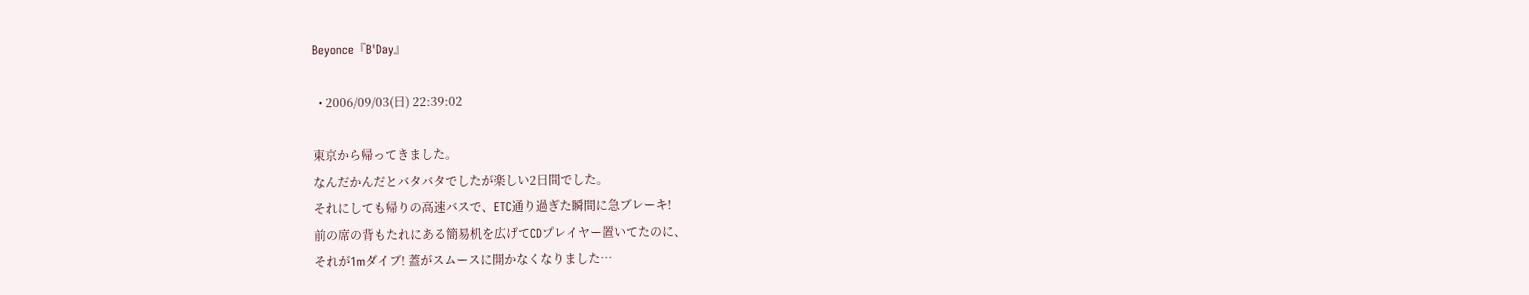Beyonce『B'Day』

  • 2006/09/03(日) 22:39:02

東京から帰ってきました。
なんだかんだとバタバタでしたが楽しい2日間でした。
それにしても帰りの高速バスで、ETC通り過ぎた瞬間に急ブレーキ!
前の席の背もたれにある簡易机を広げてCDプレイヤー置いてたのに、
それが1mダイブ! 蓋がスムースに開かなくなりました…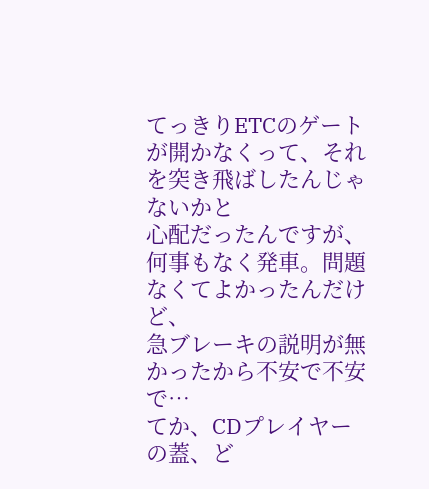てっきりETCのゲートが開かなくって、それを突き飛ばしたんじゃないかと
心配だったんですが、何事もなく発車。問題なくてよかったんだけど、
急ブレーキの説明が無かったから不安で不安で…
てか、CDプレイヤーの蓋、ど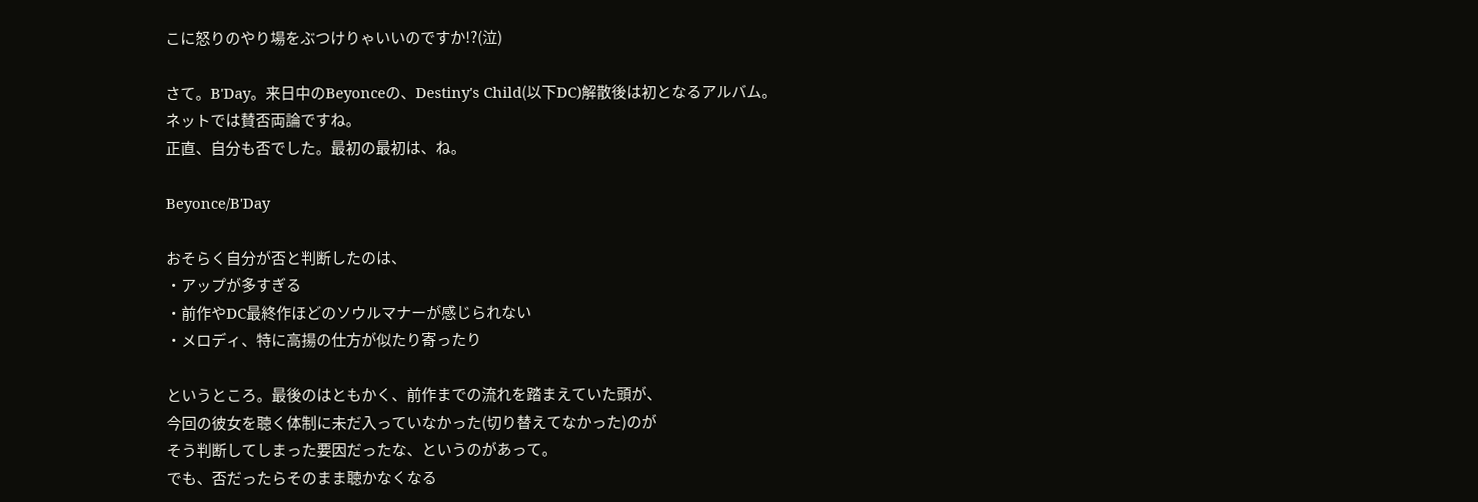こに怒りのやり場をぶつけりゃいいのですか!?(泣)

さて。B'Day。来日中のBeyonceの、Destiny's Child(以下DC)解散後は初となるアルバム。
ネットでは賛否両論ですね。
正直、自分も否でした。最初の最初は、ね。

Beyonce/B'Day

おそらく自分が否と判断したのは、
・アップが多すぎる
・前作やDC最終作ほどのソウルマナーが感じられない
・メロディ、特に高揚の仕方が似たり寄ったり

というところ。最後のはともかく、前作までの流れを踏まえていた頭が、
今回の彼女を聴く体制に未だ入っていなかった(切り替えてなかった)のが
そう判断してしまった要因だったな、というのがあって。
でも、否だったらそのまま聴かなくなる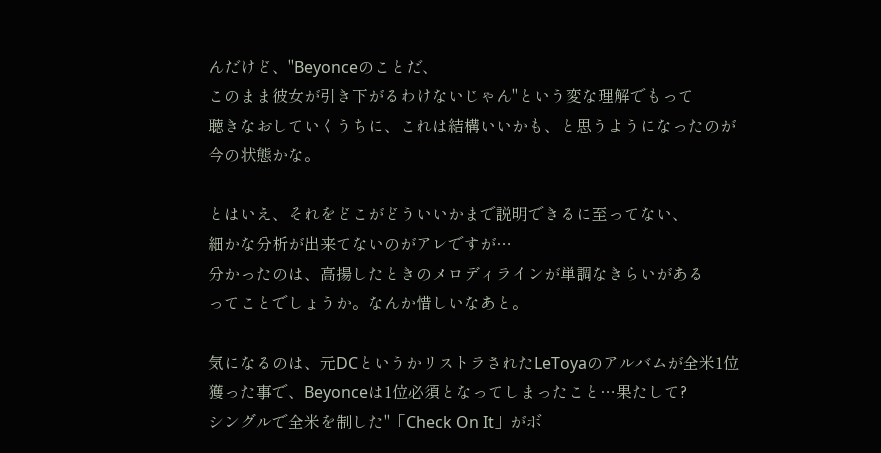んだけど、"Beyonceのことだ、
このまま彼女が引き下がるわけないじゃん"という変な理解でもって
聴きなおしていくうちに、これは結構いいかも、と思うようになったのが
今の状態かな。

とはいえ、それをどこがどういいかまで説明できるに至ってない、
細かな分析が出来てないのがアレですが…
分かったのは、高揚したときのメロディラインが単調なきらいがある
ってことでしょうか。なんか惜しいなあと。

気になるのは、元DCというかリストラされたLeToyaのアルバムが全米1位
獲った事で、Beyonceは1位必須となってしまったこと…果たして?
シングルで全米を制した"「Check On It」がボ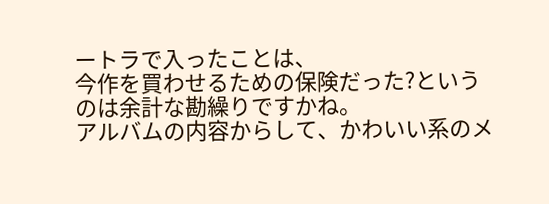ートラで入ったことは、
今作を買わせるための保険だった?というのは余計な勘繰りですかね。
アルバムの内容からして、かわいい系のメ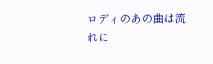ロディのあの曲は流れに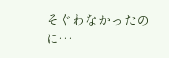そぐわなかったのに…